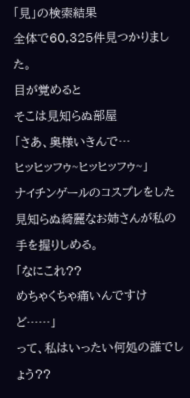「見」の検索結果
全体で60,325件見つかりました。
目が覚めると
そこは見知らぬ部屋
「さあ、奥様いきんで…
ヒッヒッフゥ~ヒッヒッフゥ~」
ナイチンゲールのコスプレをした見知らぬ綺麗なお姉さんが私の手を握りしめる。
「なにこれ??
めちゃくちゃ痛いんですけど……」
って、私はいったい何処の誰でしょう??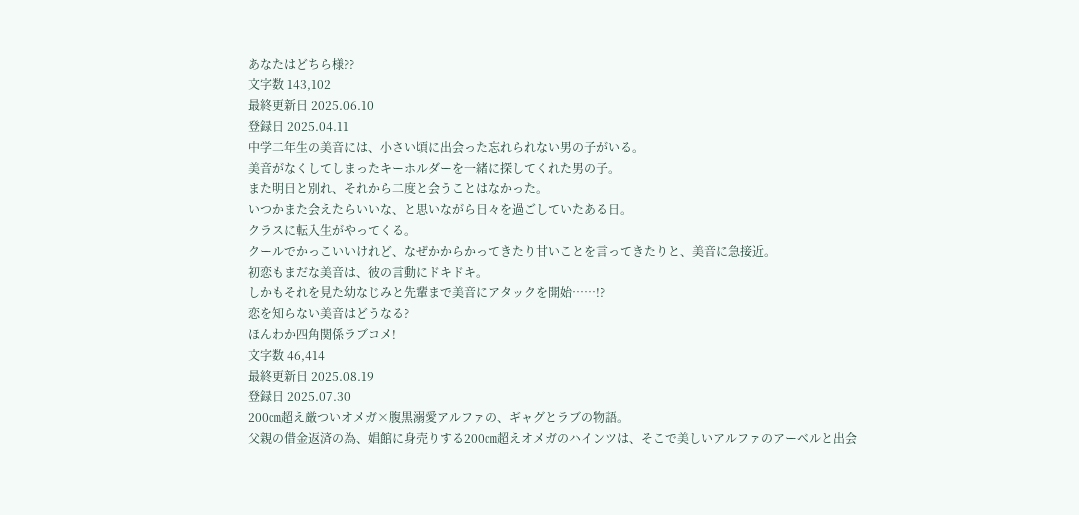あなたはどちら様??
文字数 143,102
最終更新日 2025.06.10
登録日 2025.04.11
中学二年生の美音には、小さい頃に出会った忘れられない男の子がいる。
美音がなくしてしまったキーホルダーを一緒に探してくれた男の子。
また明日と別れ、それから二度と会うことはなかった。
いつかまた会えたらいいな、と思いながら日々を過ごしていたある日。
クラスに転入生がやってくる。
クールでかっこいいけれど、なぜかからかってきたり甘いことを言ってきたりと、美音に急接近。
初恋もまだな美音は、彼の言動にドキドキ。
しかもそれを見た幼なじみと先輩まで美音にアタックを開始……!?
恋を知らない美音はどうなる?
ほんわか四角関係ラブコメ!
文字数 46,414
最終更新日 2025.08.19
登録日 2025.07.30
200㎝超え厳ついオメガ×腹黒溺愛アルファの、ギャグとラブの物語。
父親の借金返済の為、娼館に身売りする200㎝超えオメガのハインツは、そこで美しいアルファのアーベルと出会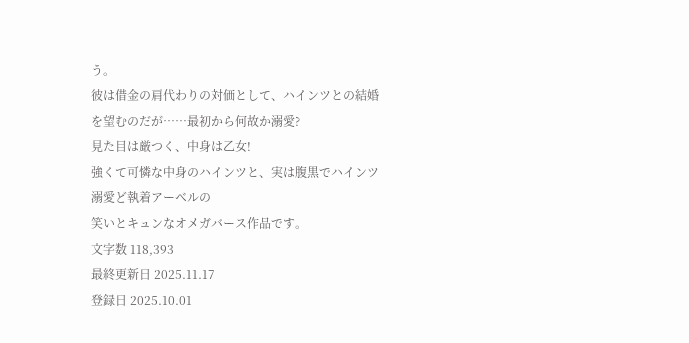う。
彼は借金の肩代わりの対価として、ハインツとの結婚を望むのだが……最初から何故か溺愛?
見た目は厳つく、中身は乙女!
強くて可憐な中身のハインツと、実は腹黒でハインツ溺愛ど執着アーベルの
笑いとキュンなオメガバース作品です。
文字数 118,393
最終更新日 2025.11.17
登録日 2025.10.01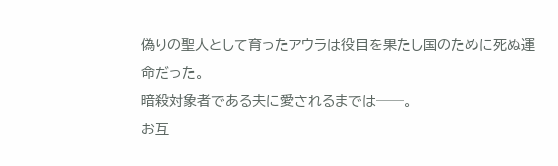偽りの聖人として育ったアウラは役目を果たし国のために死ぬ運命だった。
暗殺対象者である夫に愛されるまでは──。
お互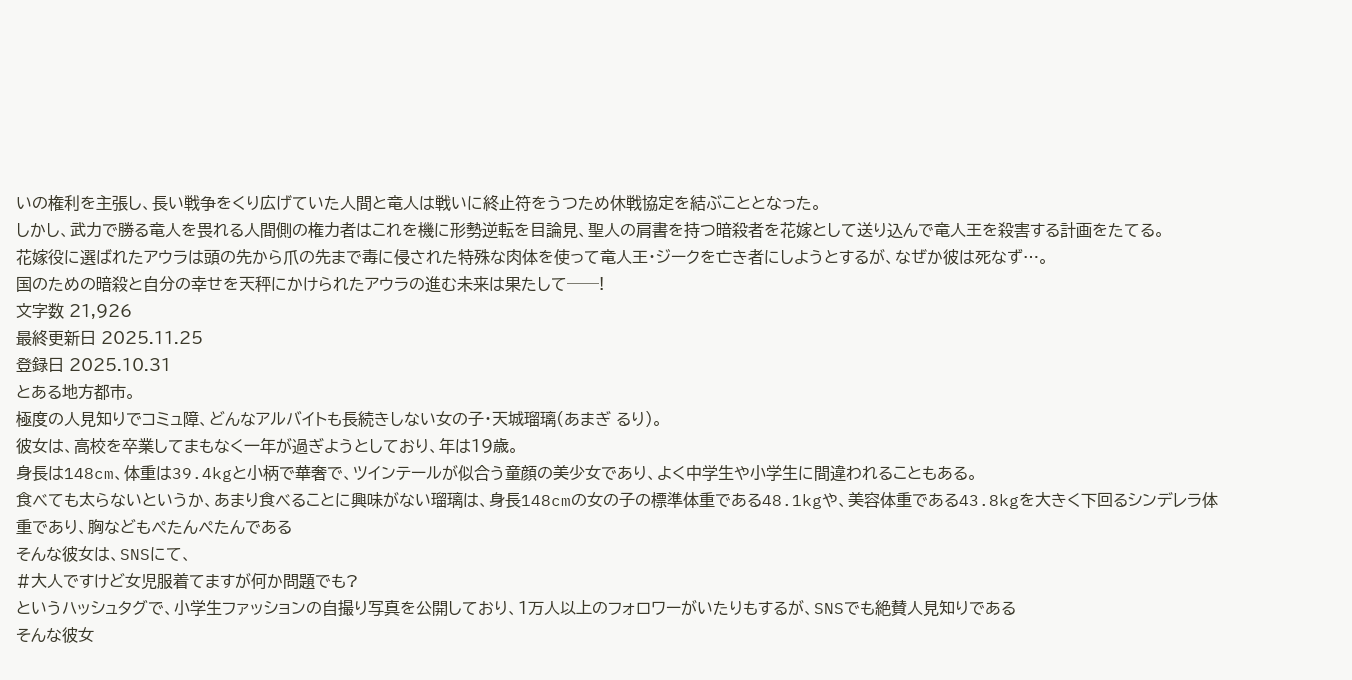いの権利を主張し、長い戦争をくり広げていた人間と竜人は戦いに終止符をうつため休戦協定を結ぶこととなった。
しかし、武力で勝る竜人を畏れる人間側の権力者はこれを機に形勢逆転を目論見、聖人の肩書を持つ暗殺者を花嫁として送り込んで竜人王を殺害する計画をたてる。
花嫁役に選ばれたアウラは頭の先から爪の先まで毒に侵された特殊な肉体を使って竜人王・ジークを亡き者にしようとするが、なぜか彼は死なず…。
国のための暗殺と自分の幸せを天秤にかけられたアウラの進む未来は果たして──!
文字数 21,926
最終更新日 2025.11.25
登録日 2025.10.31
とある地方都市。
極度の人見知りでコミュ障、どんなアルバイトも長続きしない女の子・天城瑠璃(あまぎ るり)。
彼女は、高校を卒業してまもなく一年が過ぎようとしており、年は19歳。
身長は148cm、体重は39.4kgと小柄で華奢で、ツインテールが似合う童顔の美少女であり、よく中学生や小学生に間違われることもある。
食べても太らないというか、あまり食べることに興味がない瑠璃は、身長148cmの女の子の標準体重である48.1kgや、美容体重である43.8kgを大きく下回るシンデレラ体重であり、胸などもぺたんぺたんである
そんな彼女は、SNSにて、
#大人ですけど女児服着てますが何か問題でも?
というハッシュタグで、小学生ファッションの自撮り写真を公開しており、1万人以上のフォロワーがいたりもするが、SNSでも絶賛人見知りである
そんな彼女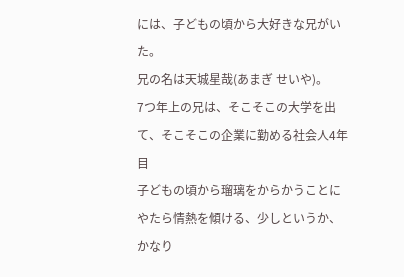には、子どもの頃から大好きな兄がいた。
兄の名は天城星哉(あまぎ せいや)。
7つ年上の兄は、そこそこの大学を出て、そこそこの企業に勤める社会人4年目
子どもの頃から瑠璃をからかうことにやたら情熱を傾ける、少しというか、かなり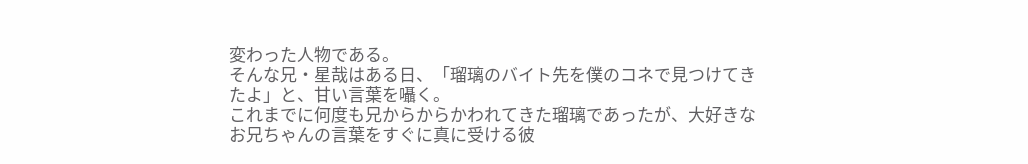変わった人物である。
そんな兄・星哉はある日、「瑠璃のバイト先を僕のコネで見つけてきたよ」と、甘い言葉を囁く。
これまでに何度も兄からからかわれてきた瑠璃であったが、大好きなお兄ちゃんの言葉をすぐに真に受ける彼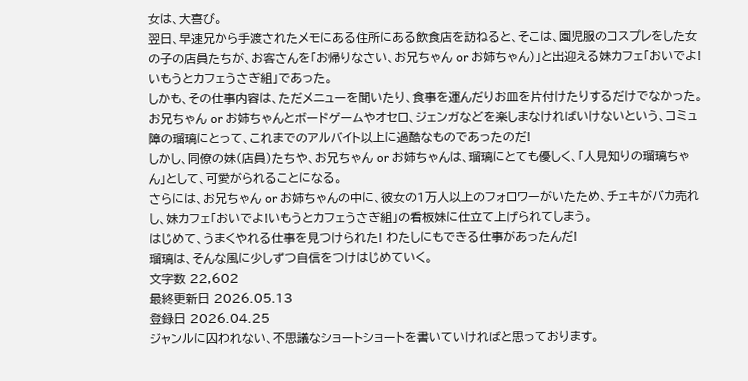女は、大喜び。
翌日、早速兄から手渡されたメモにある住所にある飲食店を訪ねると、そこは、園児服のコスプレをした女の子の店員たちが、お客さんを「お帰りなさい、お兄ちゃん or お姉ちゃん)」と出迎える妹カフェ「おいでよ!いもうとカフェうさぎ組」であった。
しかも、その仕事内容は、ただメニューを聞いたり、食事を運んだりお皿を片付けたりするだけでなかった。
お兄ちゃん or お姉ちゃんとボードゲームやオセロ、ジェンガなどを楽しまなければいけないという、コミュ障の瑠璃にとって、これまでのアルバイト以上に過酷なものであったのだ!
しかし、同僚の妹(店員)たちや、お兄ちゃん or お姉ちゃんは、瑠璃にとても優しく、「人見知りの瑠璃ちゃん」として、可愛がられることになる。
さらには、お兄ちゃん or お姉ちゃんの中に、彼女の1万人以上のフォロワーがいたため、チェキがバカ売れし、妹カフェ「おいでよ!いもうとカフェうさぎ組」の看板妹に仕立て上げられてしまう。
はじめて、うまくやれる仕事を見つけられた! わたしにもできる仕事があったんだ!
瑠璃は、そんな風に少しずつ自信をつけはじめていく。
文字数 22,602
最終更新日 2026.05.13
登録日 2026.04.25
ジャンルに囚われない、不思議なショートショートを書いていければと思っております。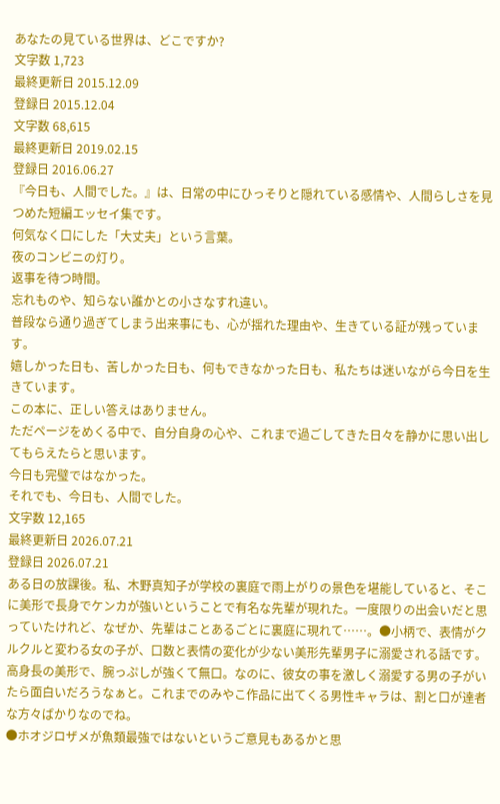あなたの見ている世界は、どこですか?
文字数 1,723
最終更新日 2015.12.09
登録日 2015.12.04
文字数 68,615
最終更新日 2019.02.15
登録日 2016.06.27
『今日も、人間でした。』は、日常の中にひっそりと隠れている感情や、人間らしさを見つめた短編エッセイ集です。
何気なく口にした「大丈夫」という言葉。
夜のコンビニの灯り。
返事を待つ時間。
忘れものや、知らない誰かとの小さなすれ違い。
普段なら通り過ぎてしまう出来事にも、心が揺れた理由や、生きている証が残っています。
嬉しかった日も、苦しかった日も、何もできなかった日も、私たちは迷いながら今日を生きています。
この本に、正しい答えはありません。
ただページをめくる中で、自分自身の心や、これまで過ごしてきた日々を静かに思い出してもらえたらと思います。
今日も完璧ではなかった。
それでも、今日も、人間でした。
文字数 12,165
最終更新日 2026.07.21
登録日 2026.07.21
ある日の放課後。私、木野真知子が学校の裏庭で雨上がりの景色を堪能していると、そこに美形で長身でケンカが強いということで有名な先輩が現れた。一度限りの出会いだと思っていたけれど、なぜか、先輩はことあるごとに裏庭に現れて……。●小柄で、表情がクルクルと変わる女の子が、口数と表情の変化が少ない美形先輩男子に溺愛される話です。高身長の美形で、腕っぷしが強くて無口。なのに、彼女の事を激しく溺愛する男の子がいたら面白いだろうなぁと。これまでのみやこ作品に出てくる男性キャラは、割と口が達者な方々ばかりなのでね。
●ホオジロザメが魚類最強ではないというご意見もあるかと思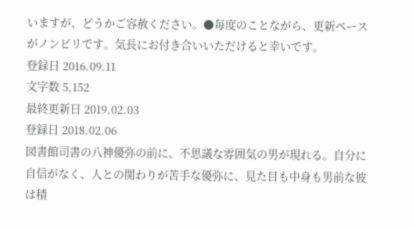いますが、どうかご容赦ください。●毎度のことながら、更新ペースがノンビリです。気長にお付き合いいただけると幸いです。
登録日 2016.09.11
文字数 5,152
最終更新日 2019.02.03
登録日 2018.02.06
図書館司書の八神優弥の前に、不思議な雰囲気の男が現れる。自分に自信がなく、人との関わりが苦手な優弥に、見た目も中身も男前な彼は積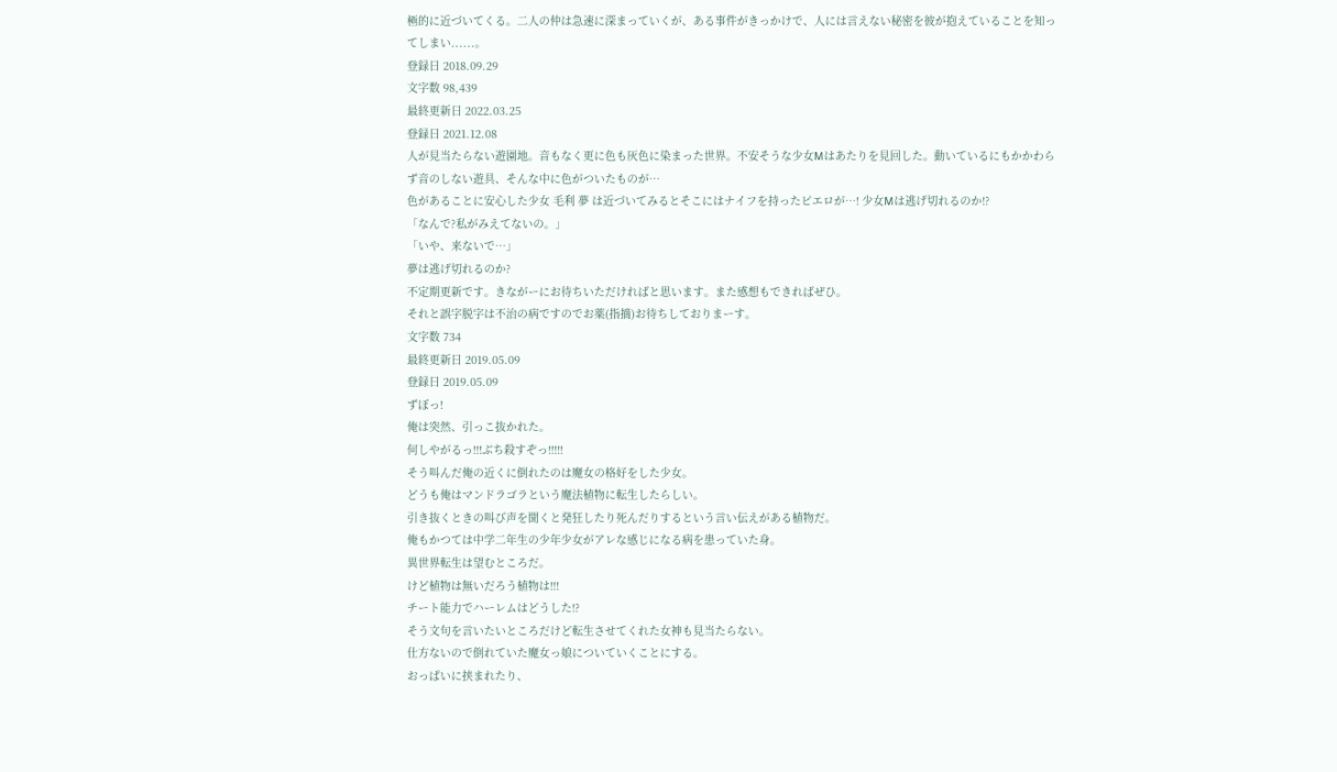極的に近づいてくる。二人の仲は急速に深まっていくが、ある事件がきっかけで、人には言えない秘密を彼が抱えていることを知ってしまい......。
登録日 2018.09.29
文字数 98,439
最終更新日 2022.03.25
登録日 2021.12.08
人が見当たらない遊園地。音もなく更に色も灰色に染まった世界。不安そうな少女Mはあたりを見回した。動いているにもかかわらず音のしない遊具、そんな中に色がついたものが…
色があることに安心した少女 毛利 夢 は近づいてみるとそこにはナイフを持ったピエロが…! 少女Mは逃げ切れるのか!?
「なんで?私がみえてないの。」
「いや、来ないで…」
夢は逃げ切れるのか?
不定期更新です。きながーにお待ちいただければと思います。また感想もできればぜひ。
それと誤字脱字は不治の病ですのでお薬(指摘)お待ちしておりまーす。
文字数 734
最終更新日 2019.05.09
登録日 2019.05.09
ずぼっ!
俺は突然、引っこ抜かれた。
何しやがるっ!!!ぶち殺すぞっ!!!!!
そう叫んだ俺の近くに倒れたのは魔女の格好をした少女。
どうも俺はマンドラゴラという魔法植物に転生したらしい。
引き抜くときの叫び声を聞くと発狂したり死んだりするという言い伝えがある植物だ。
俺もかつては中学二年生の少年少女がアレな感じになる病を患っていた身。
異世界転生は望むところだ。
けど植物は無いだろう植物は!!!
チート能力でハーレムはどうした!?
そう文句を言いたいところだけど転生させてくれた女神も見当たらない。
仕方ないので倒れていた魔女っ娘についていくことにする。
おっぱいに挟まれたり、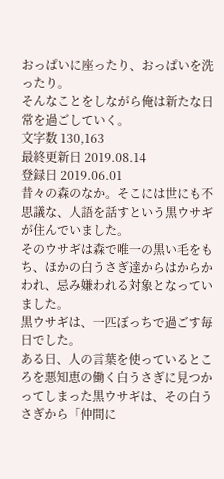おっぱいに座ったり、おっぱいを洗ったり。
そんなことをしながら俺は新たな日常を過ごしていく。
文字数 130,163
最終更新日 2019.08.14
登録日 2019.06.01
昔々の森のなか。そこには世にも不思議な、人語を話すという黒ウサギが住んでいました。
そのウサギは森で唯一の黒い毛をもち、ほかの白うさぎ達からはからかわれ、忌み嫌われる対象となっていました。
黒ウサギは、一匹ぼっちで過ごす毎日でした。
ある日、人の言葉を使っているところを悪知恵の働く白うさぎに見つかってしまった黒ウサギは、その白うさぎから「仲間に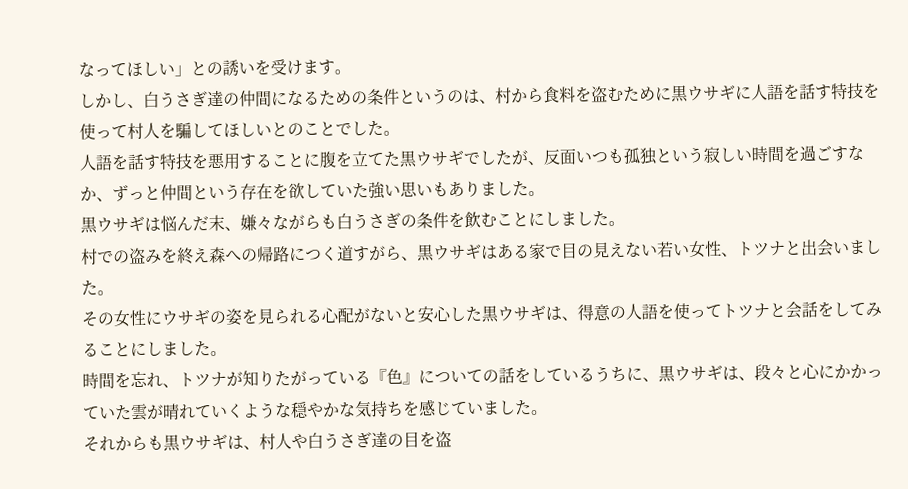なってほしい」との誘いを受けます。
しかし、白うさぎ達の仲間になるための条件というのは、村から食料を盗むために黒ウサギに人語を話す特技を使って村人を騙してほしいとのことでした。
人語を話す特技を悪用することに腹を立てた黒ウサギでしたが、反面いつも孤独という寂しい時間を過ごすなか、ずっと仲間という存在を欲していた強い思いもありました。
黒ウサギは悩んだ末、嫌々ながらも白うさぎの条件を飲むことにしました。
村での盗みを終え森への帰路につく道すがら、黒ウサギはある家で目の見えない若い女性、トツナと出会いました。
その女性にウサギの姿を見られる心配がないと安心した黒ウサギは、得意の人語を使ってトツナと会話をしてみることにしました。
時間を忘れ、トツナが知りたがっている『色』についての話をしているうちに、黒ウサギは、段々と心にかかっていた雲が晴れていくような穏やかな気持ちを感じていました。
それからも黒ウサギは、村人や白うさぎ達の目を盗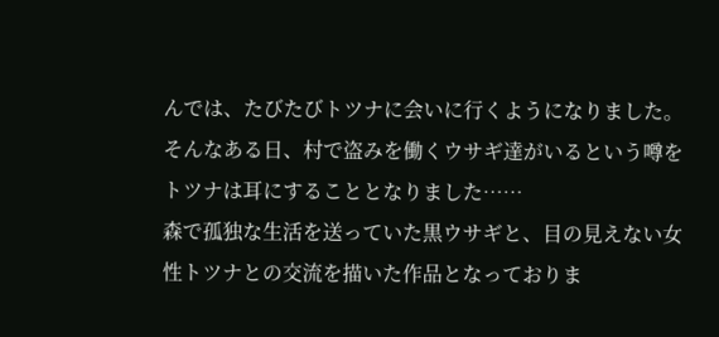んでは、たびたびトツナに会いに行くようになりました。
そんなある日、村で盗みを働くウサギ達がいるという噂をトツナは耳にすることとなりました……
森で孤独な生活を送っていた黒ウサギと、目の見えない女性トツナとの交流を描いた作品となっておりま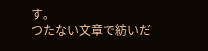す。
つたない文章で紡いだ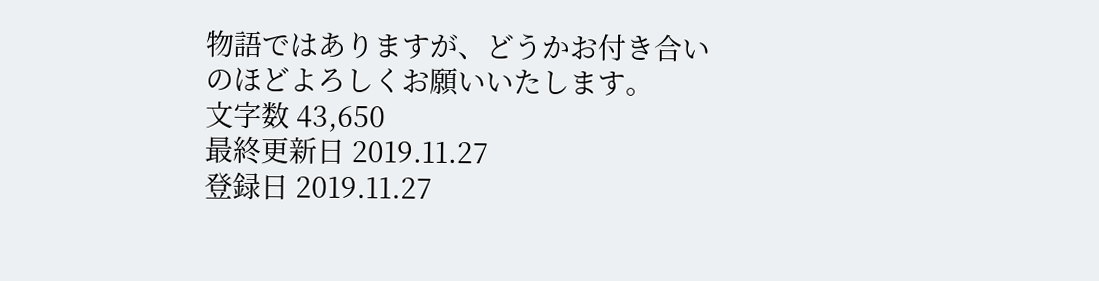物語ではありますが、どうかお付き合いのほどよろしくお願いいたします。
文字数 43,650
最終更新日 2019.11.27
登録日 2019.11.27